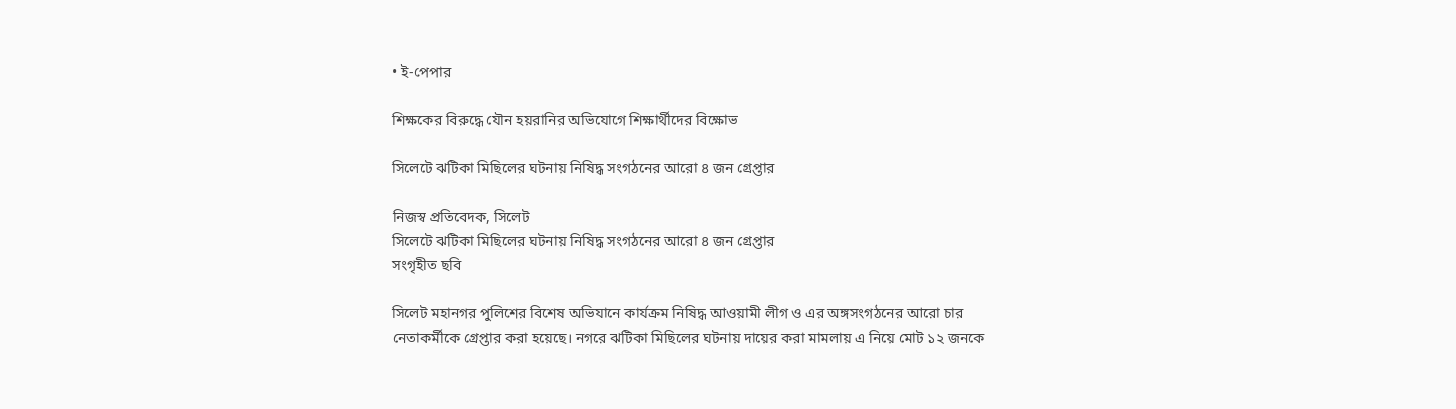• ই-পেপার

শিক্ষকের বিরুদ্ধে যৌন হয়রানির অভিযোগে শিক্ষার্থীদের বিক্ষোভ

সিলেটে ঝটিকা মিছিলের ঘটনায় নিষিদ্ধ সংগঠনের আরো ৪ জন গ্রেপ্তার

নিজস্ব প্রতিবেদক, সিলেট
সিলেটে ঝটিকা মিছিলের ঘটনায় নিষিদ্ধ সংগঠনের আরো ৪ জন গ্রেপ্তার
সংগৃহীত ছবি

সিলেট মহানগর পুলিশের বিশেষ অভিযানে কার্যক্রম নিষিদ্ধ আওয়ামী লীগ ও এর অঙ্গসংগঠনের আরো চার নেতাকর্মীকে গ্রেপ্তার করা হয়েছে। নগরে ঝটিকা মিছিলের ঘটনায় দায়ের করা মামলায় এ নিয়ে মোট ১২ জনকে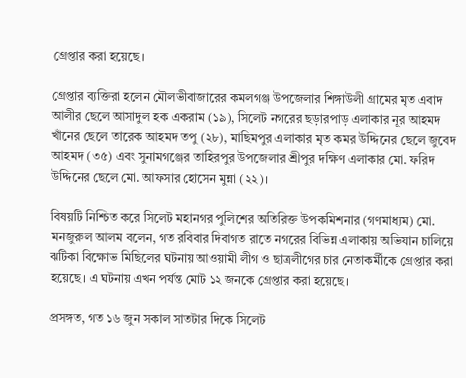গ্রেপ্তার করা হয়েছে।

গ্রেপ্তার ব্যক্তিরা হলেন মৌলভীবাজারের কমলগঞ্জ উপজেলার শিঙ্গাউলী গ্রামের মৃত এবাদ আলীর ছেলে আসাদুল হক একরাম (১৯), সিলেট নগরের ছড়ারপাড় এলাকার নূর আহমদ খাঁনের ছেলে তারেক আহমদ তপু (২৮), মাছিমপুর এলাকার মৃত কমর উদ্দিনের ছেলে জুবেদ আহমদ (৩৫) এবং সুনামগঞ্জের তাহিরপুর উপজেলার শ্রীপুর দক্ষিণ এলাকার মো. ফরিদ উদ্দিনের ছেলে মো. আফসার হোসেন মুন্না (২২)।

বিষয়টি নিশ্চিত করে সিলেট মহানগর পুলিশের অতিরিক্ত উপকমিশনার (গণমাধ্যম) মো. মনজুরুল আলম বলেন, গত রবিবার দিবাগত রাতে নগরের বিভিন্ন এলাকায় অভিযান চালিয়ে ঝটিকা বিক্ষোভ মিছিলের ঘটনায় আওয়ামী লীগ ও ছাত্রলীগের চার নেতাকর্মীকে গ্রেপ্তার করা হয়েছে। এ ঘটনায় এখন পর্যন্ত মোট ১২ জনকে গ্রেপ্তার করা হয়েছে।

প্রসঙ্গত, গত ১৬ জুন সকাল সাতটার দিকে সিলেট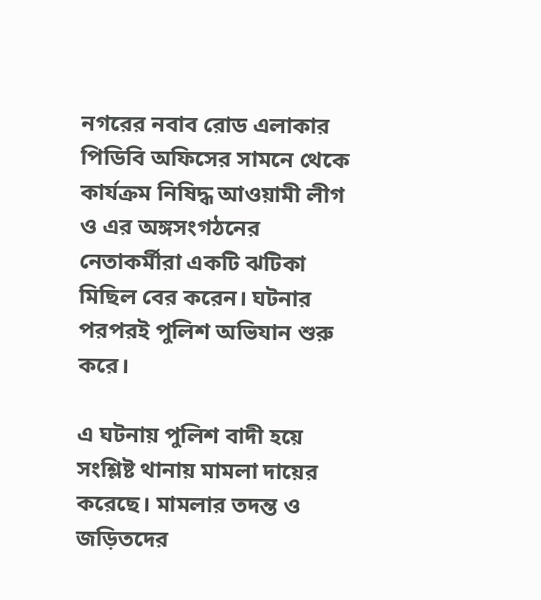নগরের নবাব রোড এলাকার পিডিবি অফিসের সামনে থেকে কার্যক্রম নিষিদ্ধ আওয়ামী লীগ ও এর অঙ্গসংগঠনের নেতাকর্মীরা একটি ঝটিকা মিছিল বের করেন। ঘটনার পরপরই পুলিশ অভিযান শুরু করে।

এ ঘটনায় পুলিশ বাদী হয়ে সংশ্লিষ্ট থানায় মামলা দায়ের করেছে। মামলার তদন্ত ও জড়িতদের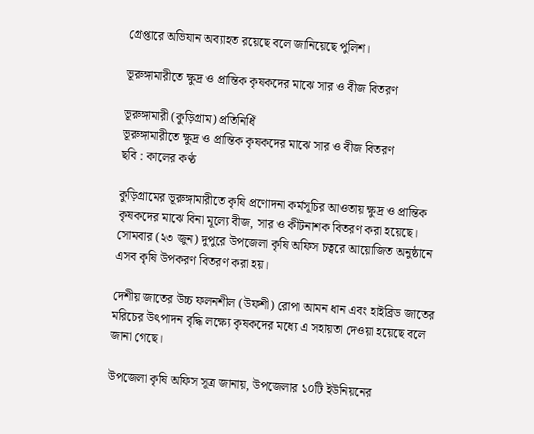গ্রেপ্তারে অভিযান অব্যাহত রয়েছে বলে জানিয়েছে পুলিশ।

ভূরুঙ্গামারীতে ক্ষুদ্র ও প্রান্তিক কৃষকদের মাঝে সার ও বীজ বিতরণ

ভূরুঙ্গামারী (কুড়িগ্রাম) প্রতিনিধিঁ
ভূরুঙ্গামারীতে ক্ষুদ্র ও প্রান্তিক কৃষকদের মাঝে সার ও বীজ বিতরণ
ছবি : কালের কণ্ঠ

কুড়িগ্রামের ভূরুঙ্গামারীতে কৃষি প্রণোদনা কর্মসূচির আওতায় ক্ষুদ্র ও প্রান্তিক কৃষকদের মাঝে বিনা মূল্যে বীজ, সার ও কীটনাশক বিতরণ করা হয়েছে। সোমবার (২৩ জুন) দুপুরে উপজেলা কৃষি অফিস চত্বরে আয়োজিত অনুষ্ঠানে এসব কৃষি উপকরণ বিতরণ করা হয়।

দেশীয় জাতের উচ্চ ফলনশীল (উফশী) রোপা আমন ধান এবং হাইব্রিড জাতের মরিচের উৎপাদন বৃদ্ধি লক্ষ্যে কৃষকদের মধ্যে এ সহায়তা দেওয়া হয়েছে বলে জানা গেছে।

উপজেলা কৃষি অফিস সূত্র জানায়, উপজেলার ১০টি ইউনিয়নের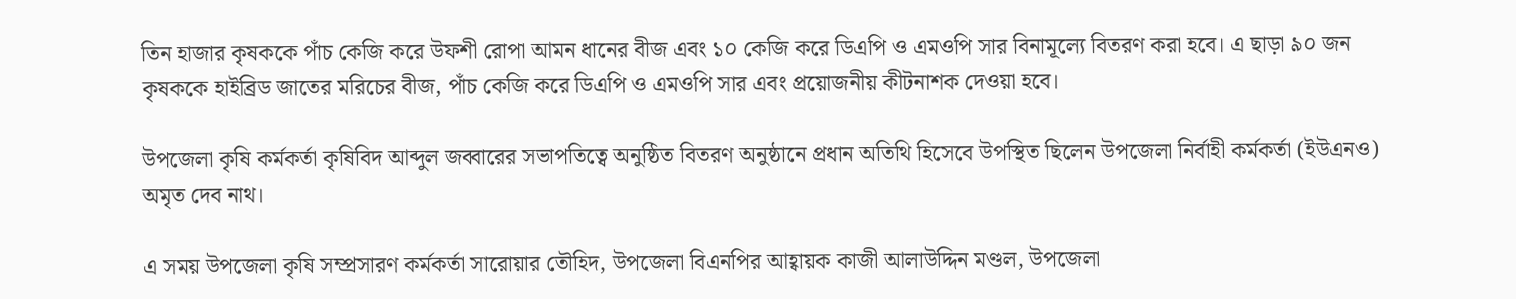তিন হাজার কৃষককে পাঁচ কেজি করে উফশী রোপা আমন ধানের বীজ এবং ১০ কেজি করে ডিএপি ও এমওপি সার বিনামূল্যে বিতরণ করা হবে। এ ছাড়া ৯০ জন কৃষককে হাইব্রিড জাতের মরিচের বীজ, পাঁচ কেজি করে ডিএপি ও এমওপি সার এবং প্রয়োজনীয় কীটনাশক দেওয়া হবে।

উপজেলা কৃষি কর্মকর্তা কৃষিবিদ আব্দুল জব্বারের সভাপতিত্বে অনুষ্ঠিত বিতরণ অনুষ্ঠানে প্রধান অতিথি হিসেবে উপস্থিত ছিলেন উপজেলা নির্বাহী কর্মকর্তা (ইউএনও) অমৃত দেব নাথ।

এ সময় উপজেলা কৃষি সম্প্রসারণ কর্মকর্তা সারোয়ার তৌহিদ, উপজেলা বিএনপির আহ্বায়ক কাজী আলাউদ্দিন মণ্ডল, উপজেলা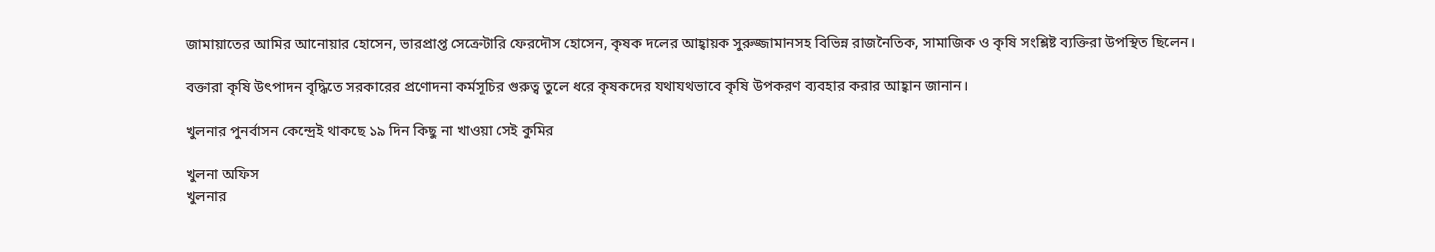জামায়াতের আমির আনোয়ার হোসেন, ভারপ্রাপ্ত সেক্রেটারি ফেরদৌস হোসেন, কৃষক দলের আহ্বায়ক সুরুজ্জামানসহ বিভিন্ন রাজনৈতিক, সামাজিক ও কৃষি সংশ্লিষ্ট ব্যক্তিরা উপস্থিত ছিলেন।

বক্তারা কৃষি উৎপাদন বৃদ্ধিতে সরকারের প্রণোদনা কর্মসূচির গুরুত্ব তুলে ধরে কৃষকদের যথাযথভাবে কৃষি উপকরণ ব্যবহার করার আহ্বান জানান।

খুলনার পুনর্বাসন কেন্দ্রেই থাকছে ১৯ দিন কিছু না খাওয়া সেই কুমির

খুলনা অফিস
খুলনার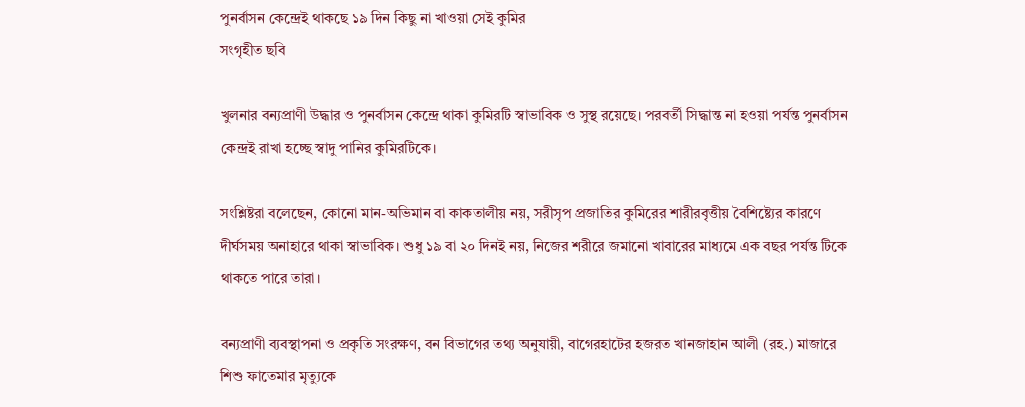পুনর্বাসন কেন্দ্রেই থাকছে ১৯ দিন কিছু না খাওয়া সেই কুমির
সংগৃহীত ছবি

খুলনার বন্যপ্রাণী উদ্ধার ও পুনর্বাসন কেন্দ্রে থাকা কুমিরটি স্বাভাবিক ও সুস্থ রয়েছে। পরবর্তী সিদ্ধান্ত না হওয়া পর্যন্ত পুনর্বাসন কেন্দ্রই রাখা হচ্ছে স্বাদু পানির কুমিরটিকে।

সংশ্লিষ্টরা বলেছেন, কোনো মান-অভিমান বা কাকতালীয় নয়, সরীসৃপ প্রজাতির কুমিরের শারীরবৃত্তীয় বৈশিষ্ট্যের কারণে দীর্ঘসময় অনাহারে থাকা স্বাভাবিক। শুধু ১৯ বা ২০ দিনই নয়, নিজের শরীরে জমানো খাবারের মাধ্যমে এক বছর পর্যন্ত টিকে থাকতে পারে তারা।

বন্যপ্রাণী ব্যবস্থাপনা ও প্রকৃতি সংরক্ষণ, বন বিভাগের তথ্য অনুযায়ী, বাগেরহাটের হজরত খানজাহান আলী (রহ.) মাজারে শিশু ফাতেমার মৃত্যুকে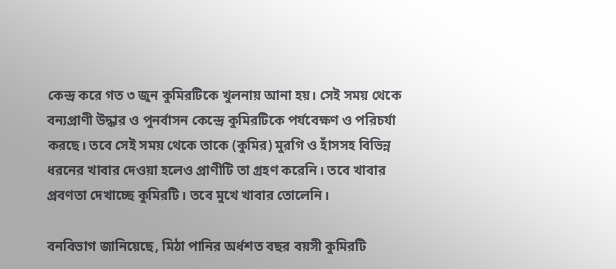কেন্দ্র করে গত ৩ জুন কুমিরটিকে খুলনায় আনা হয়। সেই সময় থেকে বন্যপ্রাণী উদ্ধার ও পুনর্বাসন কেন্দ্রে কুমিরটিকে পর্যবেক্ষণ ও পরিচর্যা করছে। তবে সেই সময় থেকে তাকে (কুমির) মুরগি ও হাঁসসহ বিভিন্ন ধরনের খাবার দেওয়া হলেও প্রাণীটি তা গ্রহণ করেনি। তবে খাবার প্রবণতা দেখাচ্ছে কুমিরটি। তবে মুখে খাবার তোলেনি।

বনবিভাগ জানিয়েছে, মিঠা পানির অর্ধশত বছর বয়সী কুমিরটি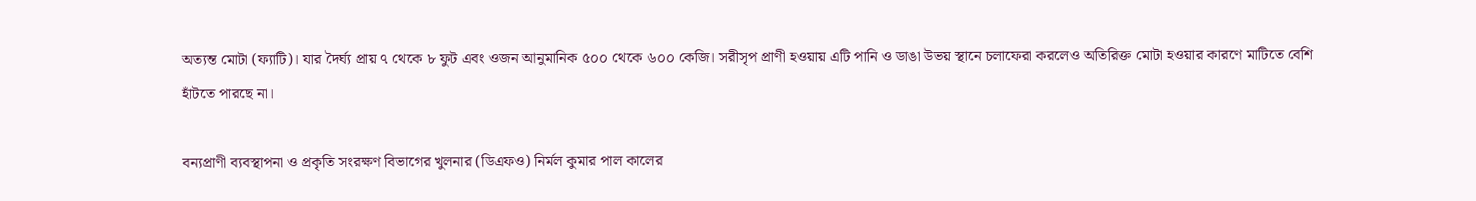অত্যন্ত মোটা (ফ্যাটি)। যার দৈর্ঘ্য প্রায় ৭ থেকে ৮ ফুট এবং ওজন আনুমানিক ৫০০ থেকে ৬০০ কেজি। সরীসৃপ প্রাণী হওয়ায় এটি পানি ও ডাঙা উভয় স্থানে চলাফেরা করলেও অতিরিক্ত মোটা হওয়ার কারণে মাটিতে বেশি হাঁটতে পারছে না।

বন্যপ্রাণী ব্যবস্থাপনা ও প্রকৃতি সংরক্ষণ বিভাগের খুলনার (ডিএফও) নির্মল কুমার পাল কালের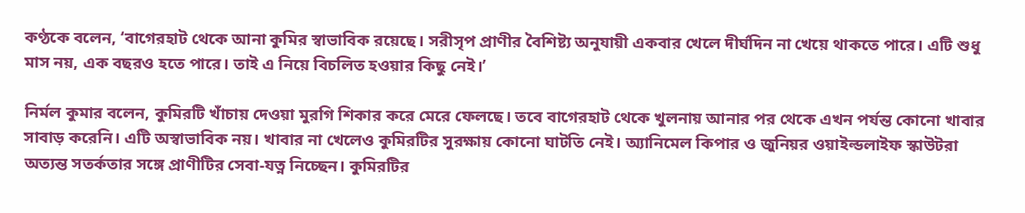কণ্ঠকে বলেন, ‘বাগেরহাট থেকে আনা কুমির স্বাভাবিক রয়েছে। সরীসৃপ প্রাণীর বৈশিষ্ট্য অনুযায়ী একবার খেলে দীর্ঘদিন না খেয়ে থাকতে পারে। এটি শুধু মাস নয়, এক বছরও হতে পারে। তাই এ নিয়ে বিচলিত হওয়ার কিছু নেই।’

নির্মল কুমার বলেন, কুমিরটি খাঁচায় দেওয়া মুরগি শিকার করে মেরে ফেলছে। তবে বাগেরহাট থেকে খুলনায় আনার পর থেকে এখন পর্যন্ত কোনো খাবার সাবাড় করেনি। এটি অস্বাভাবিক নয়। খাবার না খেলেও কুমিরটির সুরক্ষায় কোনো ঘাটতি নেই। অ্যানিমেল কিপার ও জুনিয়র ওয়াইল্ডলাইফ স্কাউটরা অত্যন্ত সতর্কতার সঙ্গে প্রাণীটির সেবা-যত্ন নিচ্ছেন। কুমিরটির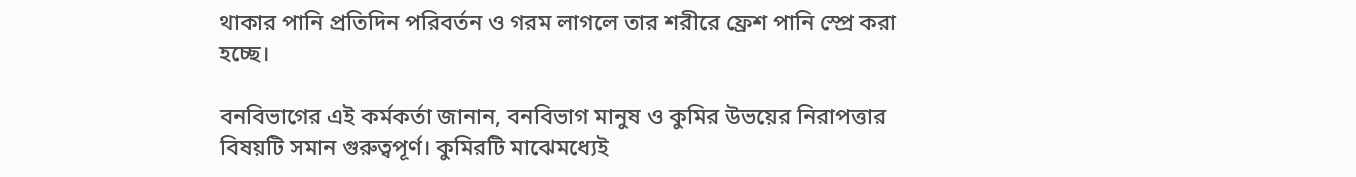থাকার পানি প্রতিদিন পরিবর্তন ও গরম লাগলে তার শরীরে ফ্রেশ পানি স্প্রে করা হচ্ছে।

বনবিভাগের এই কর্মকর্তা জানান, বনবিভাগ মানুষ ও কুমির উভয়ের নিরাপত্তার বিষয়টি সমান গুরুত্বপূর্ণ। কুমিরটি মাঝেমধ্যেই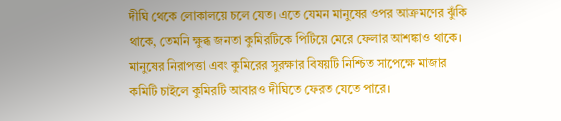দীঘি থেকে লোকালয়ে চলে যেত। এতে যেমন মানুষের ওপর আক্রমণের ঝুঁকি থাকে, তেমনি ক্ষুব্ধ জনতা কুমিরটিকে পিটিয়ে মেরে ফেলার আশঙ্কাও থাকে। মানুষের নিরাপত্তা এবং কুমিরের সুরক্ষার বিষয়টি নিশ্চিত সাপেক্ষে মাজার কমিটি চাইলে কুমিরটি আবারও দীঘিতে ফেরত যেতে পারে।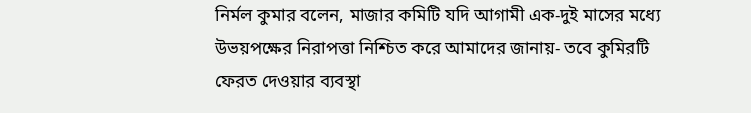নির্মল কুমার বলেন, মাজার কমিটি যদি আগামী এক-দুই মাসের মধ্যে উভয়পক্ষের নিরাপত্তা নিশ্চিত করে আমাদের জানায়- তবে কুমিরটি ফেরত দেওয়ার ব্যবস্থা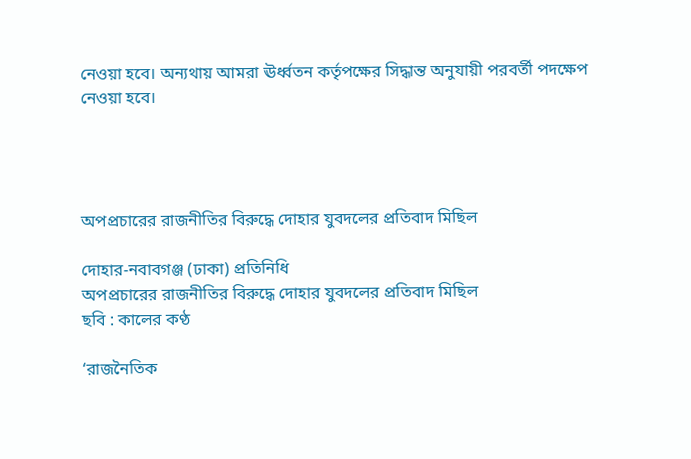নেওয়া হবে। অন্যথায় আমরা ঊর্ধ্বতন কর্তৃপক্ষের সিদ্ধান্ত অনুযায়ী পরবর্তী পদক্ষেপ নেওয়া হবে।




অপপ্রচারের রাজনীতির বিরুদ্ধে দোহার যুবদলের প্রতিবাদ মিছিল

দোহার-নবাবগঞ্জ (ঢাকা) প্রতিনিধি
অপপ্রচারের রাজনীতির বিরুদ্ধে দোহার যুবদলের প্রতিবাদ মিছিল
ছবি : কালের কণ্ঠ

‘রাজনৈতিক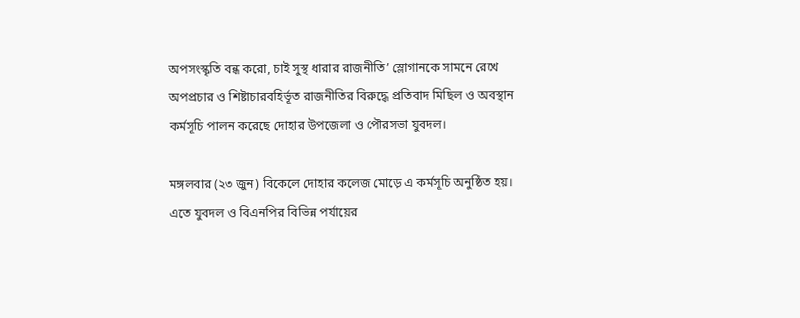অপসংস্কৃতি বন্ধ করো, চাই সুস্থ ধারার রাজনীতি’ স্লোগানকে সামনে রেখে অপপ্রচার ও শিষ্টাচারবহির্ভূত রাজনীতির বিরুদ্ধে প্রতিবাদ মিছিল ও অবস্থান কর্মসূচি পালন করেছে দোহার উপজেলা ও পৌরসভা যুবদল।

মঙ্গলবার (২৩ জুন) বিকেলে দোহার কলেজ মোড়ে এ কর্মসূচি অনুষ্ঠিত হয়। এতে যুবদল ও বিএনপির বিভিন্ন পর্যায়ের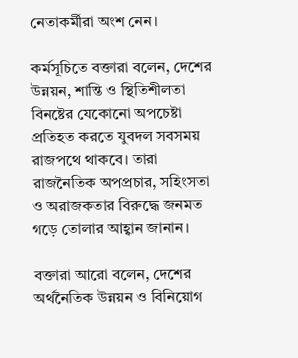নেতাকর্মীরা অংশ নেন।

কর্মসূচিতে বক্তারা বলেন, দেশের উন্নয়ন, শান্তি ও স্থিতিশীলতা বিনষ্টের যেকোনো অপচেষ্টা প্রতিহত করতে যুবদল সবসময় রাজপথে থাকবে। তারা রাজনৈতিক অপপ্রচার, সহিংসতা ও অরাজকতার বিরুদ্ধে জনমত গড়ে তোলার আহ্বান জানান।

বক্তারা আরো বলেন, দেশের অর্থনৈতিক উন্নয়ন ও বিনিয়োগ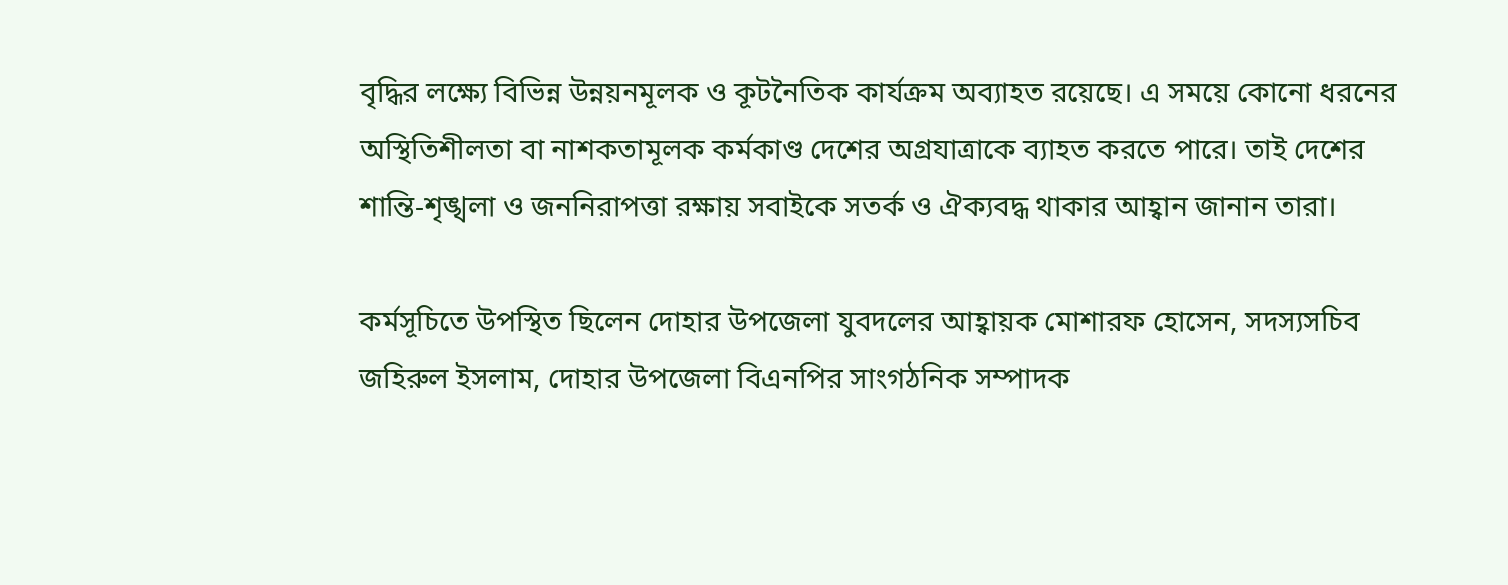বৃদ্ধির লক্ষ্যে বিভিন্ন উন্নয়নমূলক ও কূটনৈতিক কার্যক্রম অব্যাহত রয়েছে। এ সময়ে কোনো ধরনের অস্থিতিশীলতা বা নাশকতামূলক কর্মকাণ্ড দেশের অগ্রযাত্রাকে ব্যাহত করতে পারে। তাই দেশের শান্তি-শৃঙ্খলা ও জননিরাপত্তা রক্ষায় সবাইকে সতর্ক ও ঐক্যবদ্ধ থাকার আহ্বান জানান তারা।

কর্মসূচিতে উপস্থিত ছিলেন দোহার উপজেলা যুবদলের আহ্বায়ক মোশারফ হোসেন, সদস্যসচিব জহিরুল ইসলাম, দোহার উপজেলা বিএনপির সাংগঠনিক সম্পাদক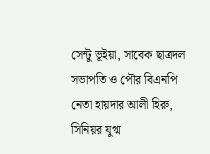সেন্টু ভূইয়া, সাবেক ছাত্রদল সভাপতি ও পৌর বিএনপি নেতা হায়দার আলী হিরু, সিনিয়র যুগ্ম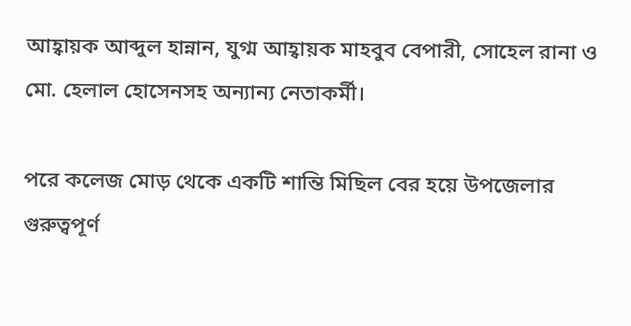আহ্বায়ক আব্দুল হান্নান, যুগ্ম আহ্বায়ক মাহবুব বেপারী, সোহেল রানা ও মো. হেলাল হোসেনসহ অন্যান্য নেতাকর্মী।

পরে কলেজ মোড় থেকে একটি শান্তি মিছিল বের হয়ে উপজেলার গুরুত্বপূর্ণ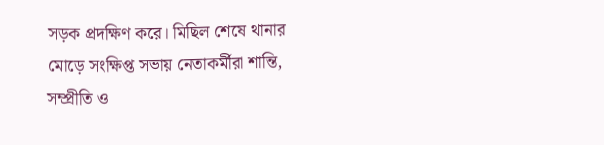সড়ক প্রদক্ষিণ করে। মিছিল শেষে থানার মোড়ে সংক্ষিপ্ত সভায় নেতাকর্মীরা শান্তি, সম্প্রীতি ও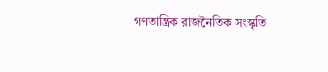গণতান্ত্রিক রাজনৈতিক সংস্কৃতি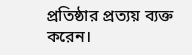প্রতিষ্ঠার প্রত্যয় ব্যক্ত করেন।